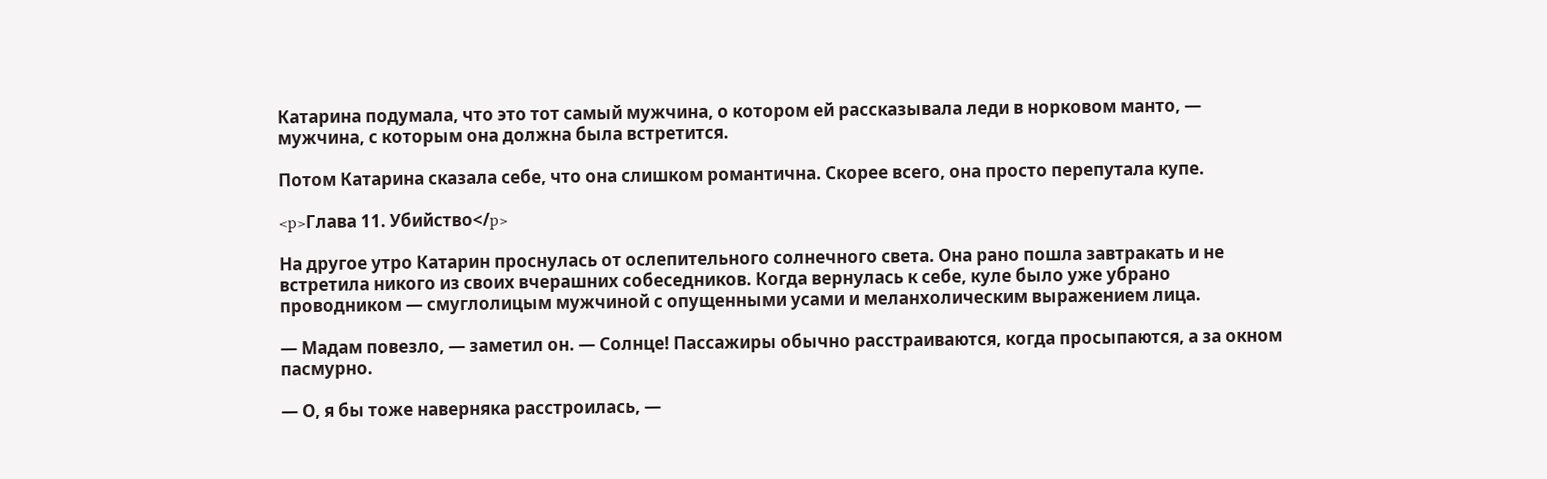Катарина подумала, что это тот самый мужчина, о котором ей рассказывала леди в норковом манто, — мужчина, с которым она должна была встретится.

Потом Катарина сказала себе, что она слишком романтична. Скорее всего, она просто перепутала купе.

<p>Глава 11. Убийство</p>

На другое утро Катарин проснулась от ослепительного солнечного света. Она рано пошла завтракать и не встретила никого из своих вчерашних собеседников. Когда вернулась к себе, куле было уже убрано проводником — смуглолицым мужчиной с опущенными усами и меланхолическим выражением лица.

— Мадам повезло, — заметил он. — Солнце! Пассажиры обычно расстраиваются, когда просыпаются, а за окном пасмурно.

— О, я бы тоже наверняка расстроилась, —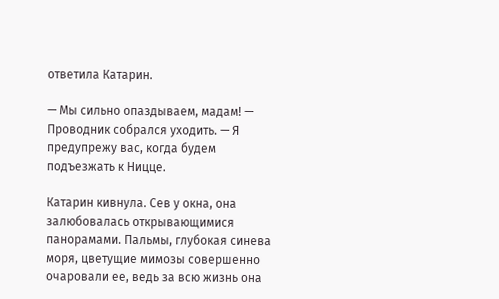ответила Катарин.

— Мы сильно опаздываем, мадам! — Проводник собрался уходить. — Я предупрежу вас, когда будем подъезжать к Ницце.

Катарин кивнула. Сев у окна, она залюбовалась открывающимися панорамами. Пальмы, глубокая синева моря, цветущие мимозы совершенно очаровали ее, ведь за всю жизнь она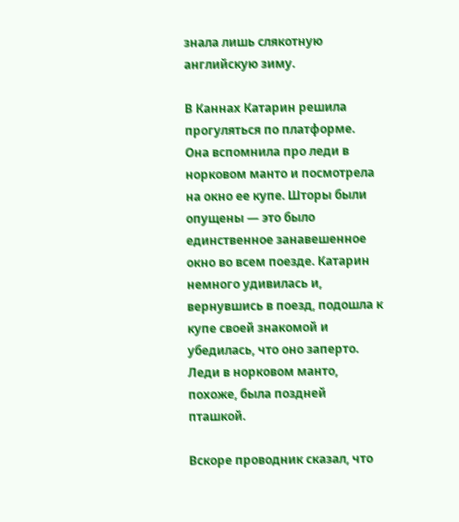знала лишь слякотную английскую зиму.

В Каннах Катарин решила прогуляться по платформе. Она вспомнила про леди в норковом манто и посмотрела на окно ее купе. Шторы были опущены — это было единственное занавешенное окно во всем поезде. Катарин немного удивилась и, вернувшись в поезд, подошла к купе своей знакомой и убедилась, что оно заперто. Леди в норковом манто, похоже, была поздней пташкой.

Вскоре проводник сказал, что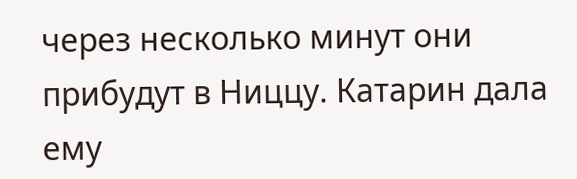через несколько минут они прибудут в Ниццу. Катарин дала ему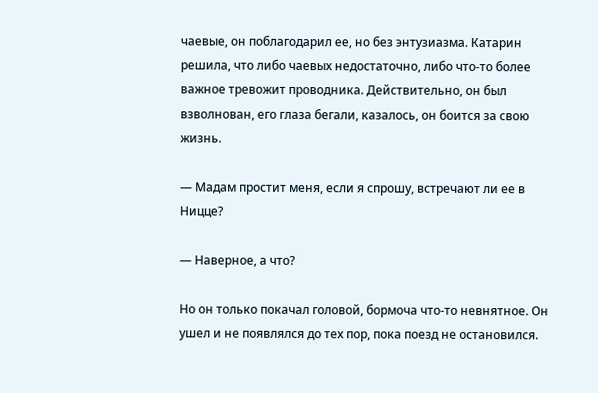чаевые, он поблагодарил ее, но без энтузиазма. Катарин решила, что либо чаевых недостаточно, либо что-то более важное тревожит проводника. Действительно, он был взволнован, его глаза бегали, казалось, он боится за свою жизнь.

— Мадам простит меня, если я спрошу, встречают ли ее в Ницце?

— Наверное, а что?

Но он только покачал головой, бормоча что-то невнятное. Он ушел и не появлялся до тех пор, пока поезд не остановился.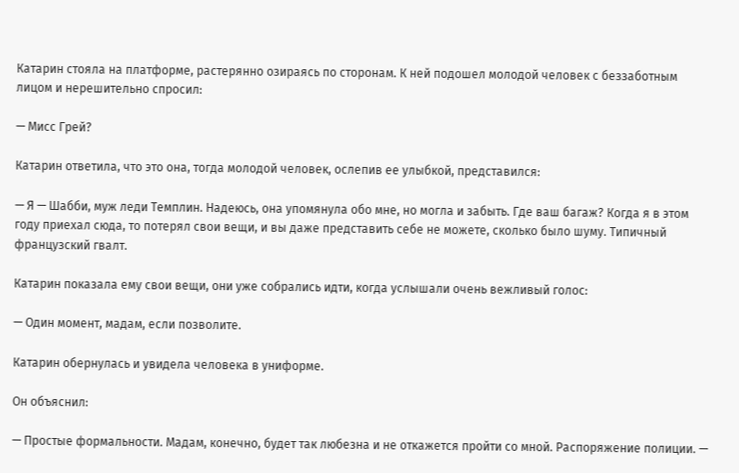Катарин стояла на платформе, растерянно озираясь по сторонам. К ней подошел молодой человек с беззаботным лицом и нерешительно спросил:

— Мисс Грей?

Катарин ответила, что это она, тогда молодой человек, ослепив ее улыбкой, представился:

— Я — Шабби, муж леди Темплин. Надеюсь, она упомянула обо мне, но могла и забыть. Где ваш багаж? Когда я в этом году приехал сюда, то потерял свои вещи, и вы даже представить себе не можете, сколько было шуму. Типичный французский гвалт.

Катарин показала ему свои вещи, они уже собрались идти, когда услышали очень вежливый голос:

— Один момент, мадам, если позволите.

Катарин обернулась и увидела человека в униформе.

Он объяснил:

— Простые формальности. Мадам, конечно, будет так любезна и не откажется пройти со мной. Распоряжение полиции. —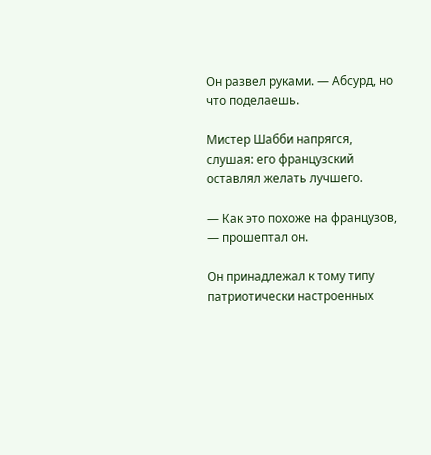Он развел руками. — Абсурд, но что поделаешь.

Мистер Шабби напрягся, слушая: его французский оставлял желать лучшего.

— Как это похоже на французов, — прошептал он.

Он принадлежал к тому типу патриотически настроенных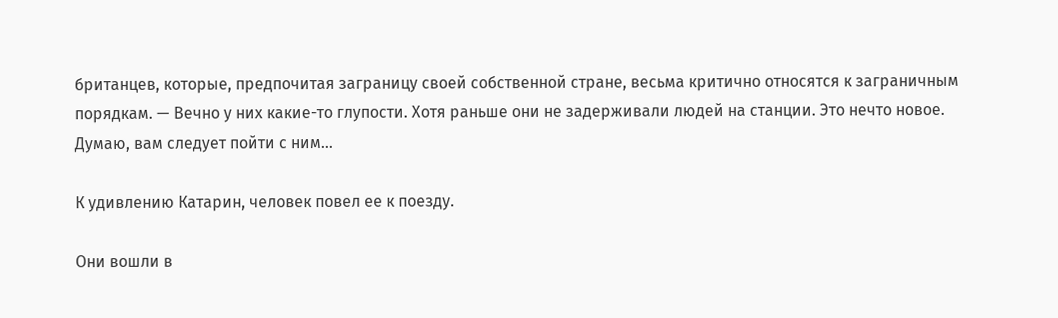британцев, которые, предпочитая заграницу своей собственной стране, весьма критично относятся к заграничным порядкам. — Вечно у них какие-то глупости. Хотя раньше они не задерживали людей на станции. Это нечто новое. Думаю, вам следует пойти с ним…

К удивлению Катарин, человек повел ее к поезду.

Они вошли в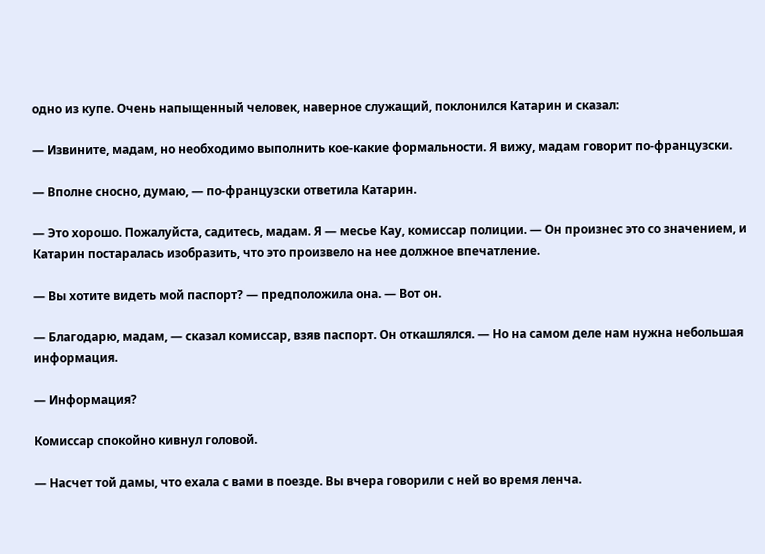одно из купе. Очень напыщенный человек, наверное служащий, поклонился Катарин и сказал:

— Извините, мадам, но необходимо выполнить кое-какие формальности. Я вижу, мадам говорит по-французски.

— Вполне сносно, думаю, — по-французски ответила Катарин.

— Это хорошо. Пожалуйста, садитесь, мадам. Я — месье Кау, комиссар полиции. — Он произнес это со значением, и Катарин постаралась изобразить, что это произвело на нее должное впечатление.

— Вы хотите видеть мой паспорт? — предположила она. — Вот он.

— Благодарю, мадам, — сказал комиссар, взяв паспорт. Он откашлялся. — Но на самом деле нам нужна небольшая информация.

— Информация?

Комиссар спокойно кивнул головой.

— Насчет той дамы, что ехала с вами в поезде. Вы вчера говорили с ней во время ленча.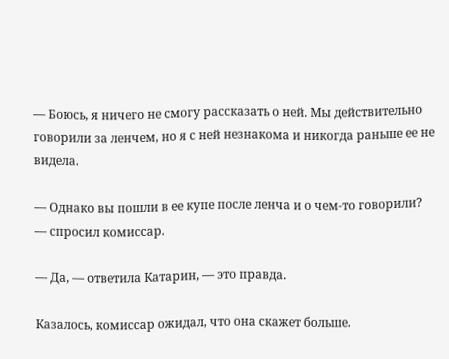— Боюсь, я ничего не смогу рассказать о ней. Мы действительно говорили за ленчем, но я с ней незнакома и никогда раньше ее не видела.

— Однако вы пошли в ее купе после ленча и о чем-то говорили? — спросил комиссар.

— Да, — ответила Катарин, — это правда.

Казалось, комиссар ожидал, что она скажет больше.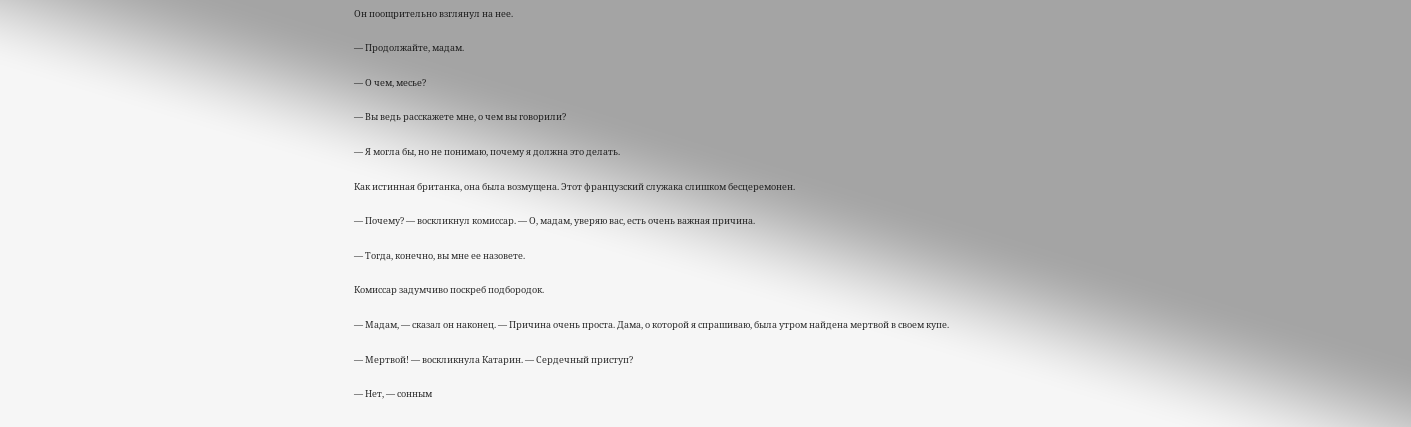Он поощрительно взглянул на нее.

— Продолжайте, мадам.

— О чем, месье?

— Вы ведь расскажете мне, о чем вы говорили?

— Я могла бы, но не понимаю, почему я должна это делать.

Как истинная британка, она была возмущена. Этот французский служака слишком бесцеремонен.

— Почему? — воскликнул комиссар. — О, мадам, уверяю вас, есть очень важная причина.

— Тогда, конечно, вы мне ее назовете.

Комиссар задумчиво поскреб подбородок.

— Мадам, — сказал он наконец. — Причина очень проста. Дама, о которой я спрашиваю, была утром найдена мертвой в своем купе.

— Мертвой! — воскликнула Катарин. — Сердечный приступ?

— Нет, — сонным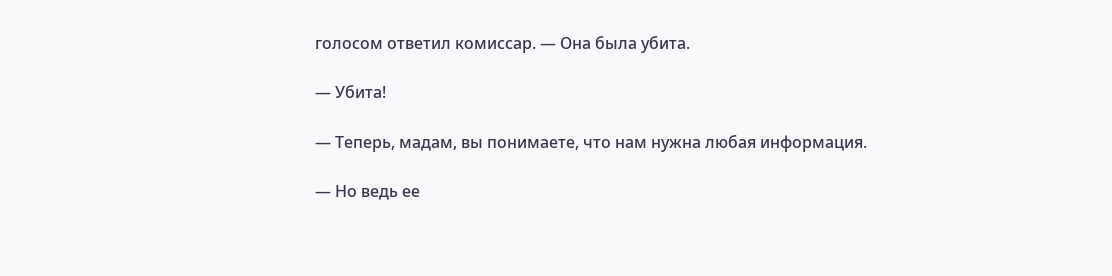голосом ответил комиссар. — Она была убита.

— Убита!

— Теперь, мадам, вы понимаете, что нам нужна любая информация.

— Но ведь ее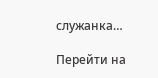служанка…

Перейти на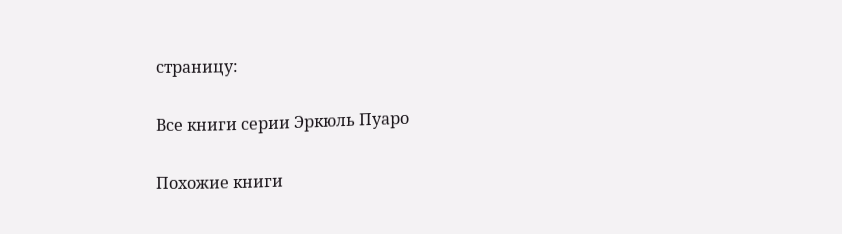страницу:

Все книги серии Эркюль Пуаро

Похожие книги